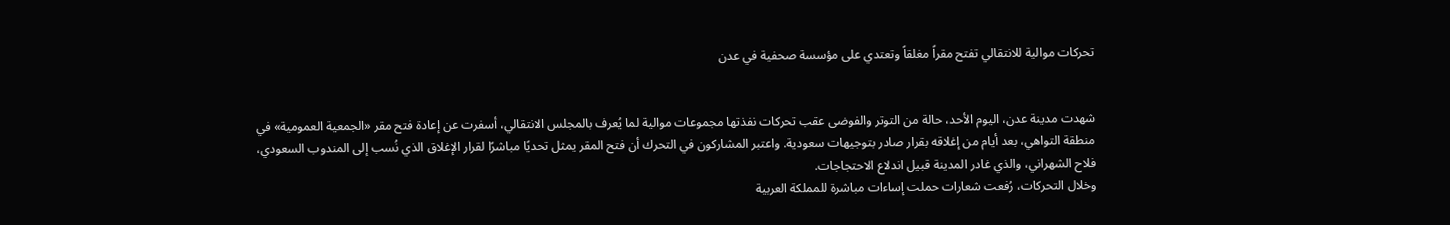تحركات موالية للانتقالي تفتح مقراً مغلقاً وتعتدي على مؤسسة صحفية في عدن


شهدت مدينة عدن، اليوم الأحد، حالة من التوتر والفوضى عقب تحركات نفذتها مجموعات موالية لما يُعرف بالمجلس الانتقالي، أسفرت عن إعادة فتح مقر «الجمعية العمومية» في منطقة التواهي، بعد أيام من إغلاقه بقرار صادر بتوجيهات سعودية. واعتبر المشاركون في التحرك أن فتح المقر يمثل تحديًا مباشرًا لقرار الإغلاق الذي نُسب إلى المندوب السعودي، فلاح الشهراني، والذي غادر المدينة قبيل اندلاع الاحتجاجات.
وخلال التحركات، رُفعت شعارات حملت إساءات مباشرة للمملكة العربية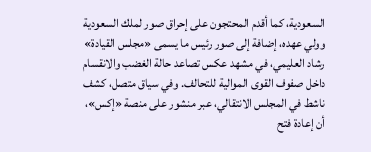السعودية، كما أقدم المحتجون على إحراق صور لملك السعودية وولي عهده، إضافة إلى صور رئيس ما يسمى «مجلس القيادة» رشاد العليمي، في مشهد عكس تصاعد حالة الغضب والانقسام داخل صفوف القوى الموالية للتحالف. وفي سياق متصل، كشف ناشط في المجلس الانتقالي، عبر منشور على منصة «إكس»، أن إعادة فتح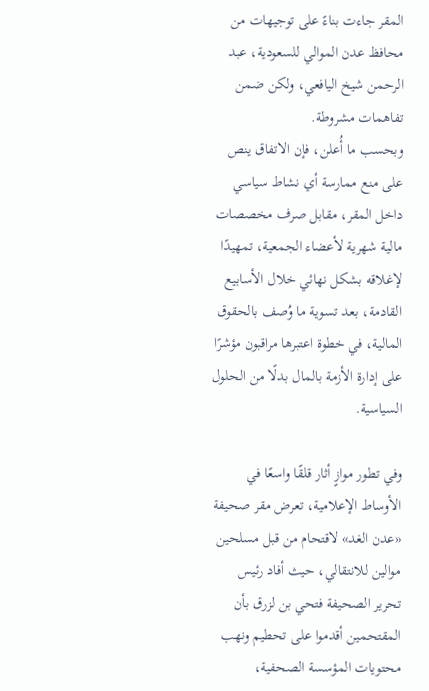المقر جاءت بناءً على توجيهات من محافظ عدن الموالي للسعودية، عبد الرحمن شيخ اليافعي، ولكن ضمن تفاهمات مشروطة.
وبحسب ما أُعلن، فإن الاتفاق ينص على منع ممارسة أي نشاط سياسي داخل المقر، مقابل صرف مخصصات مالية شهرية لأعضاء الجمعية، تمهيدًا لإغلاقه بشكل نهائي خلال الأسابيع القادمة، بعد تسوية ما وُصف بالحقوق المالية، في خطوة اعتبرها مراقبون مؤشرًا على إدارة الأزمة بالمال بدلًا من الحلول السياسية.

وفي تطور موازٍ أثار قلقًا واسعًا في الأوساط الإعلامية، تعرض مقر صحيفة «عدن الغد» لاقتحام من قبل مسلحين موالين للانتقالي، حيث أفاد رئيس تحرير الصحيفة فتحي بن لزرق بأن المقتحمين أقدموا على تحطيم ونهب محتويات المؤسسة الصحفية،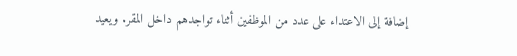إضافة إلى الاعتداء على عدد من الموظفين أثناء تواجدهم داخل المقر. ويعيد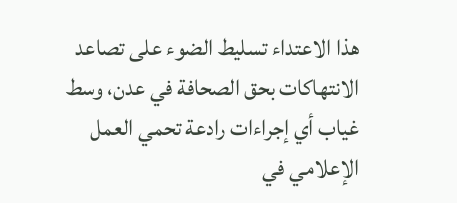هذا الاعتداء تسليط الضوء على تصاعد الانتهاكات بحق الصحافة في عدن، وسط غياب أي إجراءات رادعة تحمي العمل الإعلامي في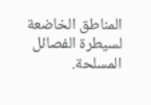المناطق الخاضعة لسيطرة الفصائل المسلحة.